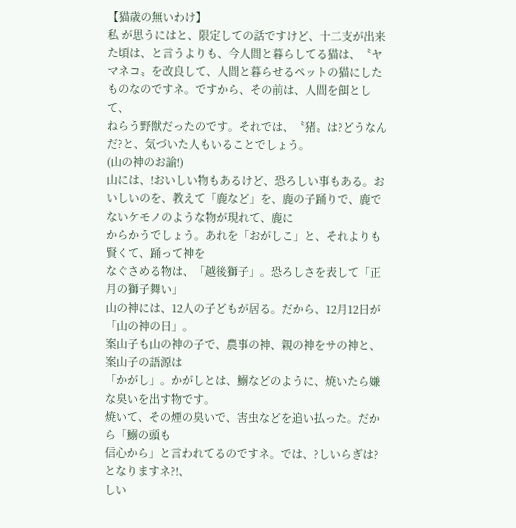【猫歳の無いわけ】
私 が思うにはと、限定しての話ですけど、十二支が出来た頃は、と言うよりも、今人間と暮らしてる猫は、〝ヤマネコ〟を改良して、人間と暮らせるペットの猫にしたものなのですネ。ですから、その前は、人間を餌として、
ねらう野獣だったのです。それでは、〝猪〟は?どうなんだ?と、気づいた人もいることでしょう。
(山の神のお諭!)
山には、!おいしい物もあるけど、恐ろしい事もある。おいしいのを、教えて「鹿など」を、鹿の子踊りで、鹿でないケモノのような物が現れて、鹿に
からかうでしょう。あれを「おがしこ」と、それよりも賢くて、踊って神を
なぐさめる物は、「越後獅子」。恐ろしさを表して「正月の獅子舞い」
山の神には、12人の子どもが居る。だから、12月12日が「山の神の日」。
案山子も山の神の子で、農事の神、親の神をサの神と、案山子の語源は
「かがし」。かがしとは、鰯などのように、焼いたら嫌な臭いを出す物です。
焼いて、その煙の臭いで、害虫などを追い払った。だから「鰯の頭も
信心から」と言われてるのですネ。では、?しいらぎは?となりますネ?!、
しい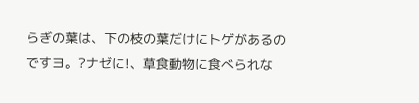らぎの葉は、下の枝の葉だけにトゲがあるのですヨ。?ナゼに!、草食動物に食べられな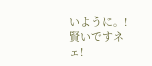いように。!賢いですネェ!